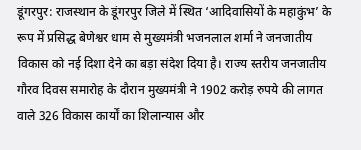डूंगरपुर: राजस्थान के डूंगरपुर जिले में स्थित ‘आदिवासियों के महाकुंभ’ के रूप में प्रसिद्ध बेणेश्वर धाम से मुख्यमंत्री भजनलाल शर्मा ने जनजातीय विकास को नई दिशा देने का बड़ा संदेश दिया है। राज्य स्तरीय जनजातीय गौरव दिवस समारोह के दौरान मुख्यमंत्री ने 1902 करोड़ रुपये की लागत वाले 326 विकास कार्यों का शिलान्यास और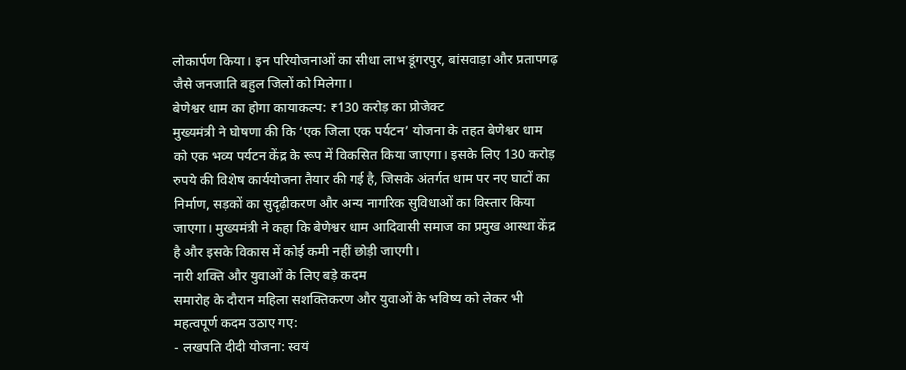लोकार्पण किया। इन परियोजनाओं का सीधा लाभ डूंगरपुर, बांसवाड़ा और प्रतापगढ़ जैसे जनजाति बहुल जिलों को मिलेगा।
बेणेश्वर धाम का होगा कायाकल्प: ₹130 करोड़ का प्रोजेक्ट
मुख्यमंत्री ने घोषणा की कि ‘एक जिला एक पर्यटन’ योजना के तहत बेणेश्वर धाम को एक भव्य पर्यटन केंद्र के रूप में विकसित किया जाएगा। इसके लिए 130 करोड़ रुपये की विशेष कार्ययोजना तैयार की गई है, जिसके अंतर्गत धाम पर नए घाटों का निर्माण, सड़कों का सुदृढ़ीकरण और अन्य नागरिक सुविधाओं का विस्तार किया जाएगा। मुख्यमंत्री ने कहा कि बेणेश्वर धाम आदिवासी समाज का प्रमुख आस्था केंद्र है और इसके विकास में कोई कमी नहीं छोड़ी जाएगी।
नारी शक्ति और युवाओं के लिए बड़े कदम
समारोह के दौरान महिला सशक्तिकरण और युवाओं के भविष्य को लेकर भी महत्वपूर्ण कदम उठाए गए:
- लखपति दीदी योजना: स्वयं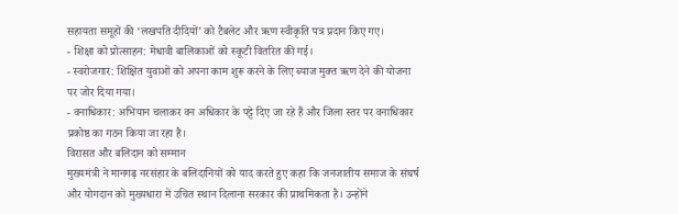सहायता समूहों की ‘लखपति दीदियों’ को टैबलेट और ऋण स्वीकृति पत्र प्रदान किए गए।
- शिक्षा को प्रोत्साहन: मेधावी बालिकाओं को स्कूटी वितरित की गई।
- स्वरोजगार: शिक्षित युवाओं को अपना काम शुरू करने के लिए ब्याज मुक्त ऋण देने की योजना पर जोर दिया गया।
- वनाधिकार: अभियान चलाकर वन अधिकार के पट्टे दिए जा रहे हैं और जिला स्तर पर वनाधिकार प्रकोष्ठ का गठन किया जा रहा है।
विरासत और बलिदान को सम्मान
मुख्यमंत्री ने मानगढ़ नरसंहार के बलिदानियों को याद करते हुए कहा कि जनजातीय समाज के संघर्ष और योगदान को मुख्यधारा में उचित स्थान दिलाना सरकार की प्राथमिकता है। उन्होंने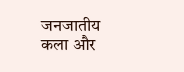जनजातीय कला और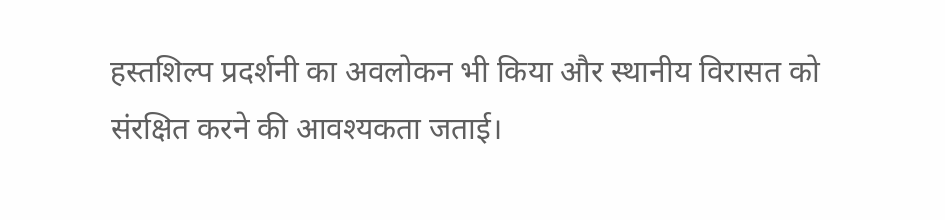हस्तशिल्प प्रदर्शनी का अवलोकन भी किया और स्थानीय विरासत को संरक्षित करने की आवश्यकता जताई।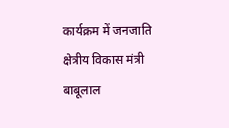कार्यक्रम में जनजाति क्षेत्रीय विकास मंत्री बाबूलाल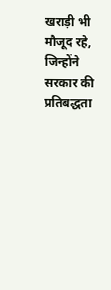खराड़ी भी मौजूद रहे, जिन्होंने सरकार की प्रतिबद्धता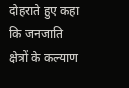दोहराते हुए कहा कि जनजाति क्षेत्रों के कल्याण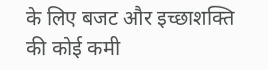के लिए बजट और इच्छाशक्ति की कोई कमी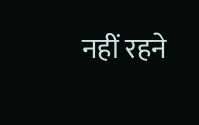नहीं रहने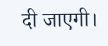दी जाएगी।